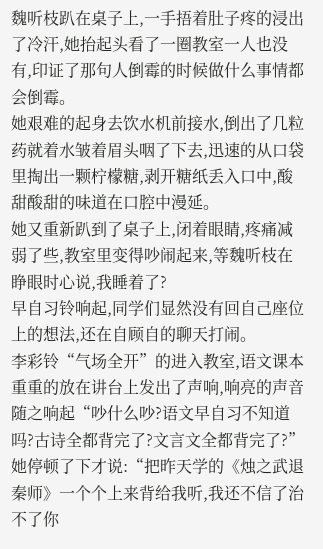魏听枝趴在桌子上,一手捂着肚子疼的浸出了冷汗,她抬起头看了一圈教室一人也没有,印证了那句人倒霉的时候做什么事情都会倒霉。
她艰难的起身去饮水机前接水,倒出了几粒药就着水皱着眉头咽了下去,迅速的从口袋里掏出一颗柠檬糖,剥开糖纸丢入口中,酸甜酸甜的味道在口腔中漫延。
她又重新趴到了桌子上,闭着眼睛,疼痛减弱了些,教室里变得吵闹起来,等魏听枝在睁眼时心说,我睡着了?
早自习铃响起,同学们显然没有回自己座位上的想法,还在自顾自的聊天打闹。
李彩铃“气场全开”的进入教室,语文课本重重的放在讲台上发出了声响,响亮的声音随之响起“吵什么吵?语文早自习不知道吗?古诗全都背完了?文言文全都背完了?”她停顿了下才说:“把昨天学的《烛之武退秦师》一个个上来背给我听,我还不信了治不了你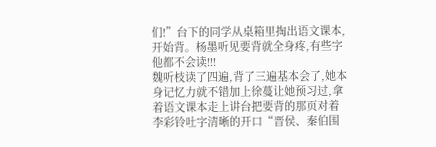们!”台下的同学从桌箱里掏出语文课本,开始背。杨墨听见要背就全身疼,有些字他都不会读!!!
魏听枝读了四遍,背了三遍基本会了,她本身记忆力就不错加上徐蔓让她预习过,拿着语文课本走上讲台把要背的那页对着李彩铃吐字清晰的开口“晋侯、秦伯围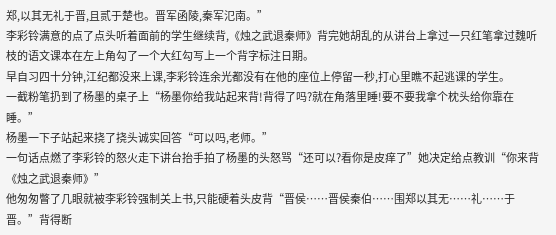郑,以其无礼于晋,且贰于楚也。晋军函陵,秦军氾南。”
李彩铃满意的点了点头听着面前的学生继续背,《烛之武退秦师》背完她胡乱的从讲台上拿过一只红笔拿过魏听枝的语文课本在左上角勾了一个大红勾写上一个背字标注日期。
早自习四十分钟,江纪都没来上课,李彩铃连余光都没有在他的座位上停留一秒,打心里瞧不起逃课的学生。
一截粉笔扔到了杨墨的桌子上“杨墨你给我站起来背!背得了吗?就在角落里睡!要不要我拿个枕头给你靠在睡。”
杨墨一下子站起来挠了挠头诚实回答“可以吗,老师。”
一句话点燃了李彩铃的怒火走下讲台抬手拍了杨墨的头怒骂“还可以?看你是皮痒了”她决定给点教训“你来背《烛之武退秦师》”
他匆匆瞥了几眼就被李彩铃强制关上书,只能硬着头皮背“晋侯……晋侯秦伯……围郑以其无……礼……于晋。”背得断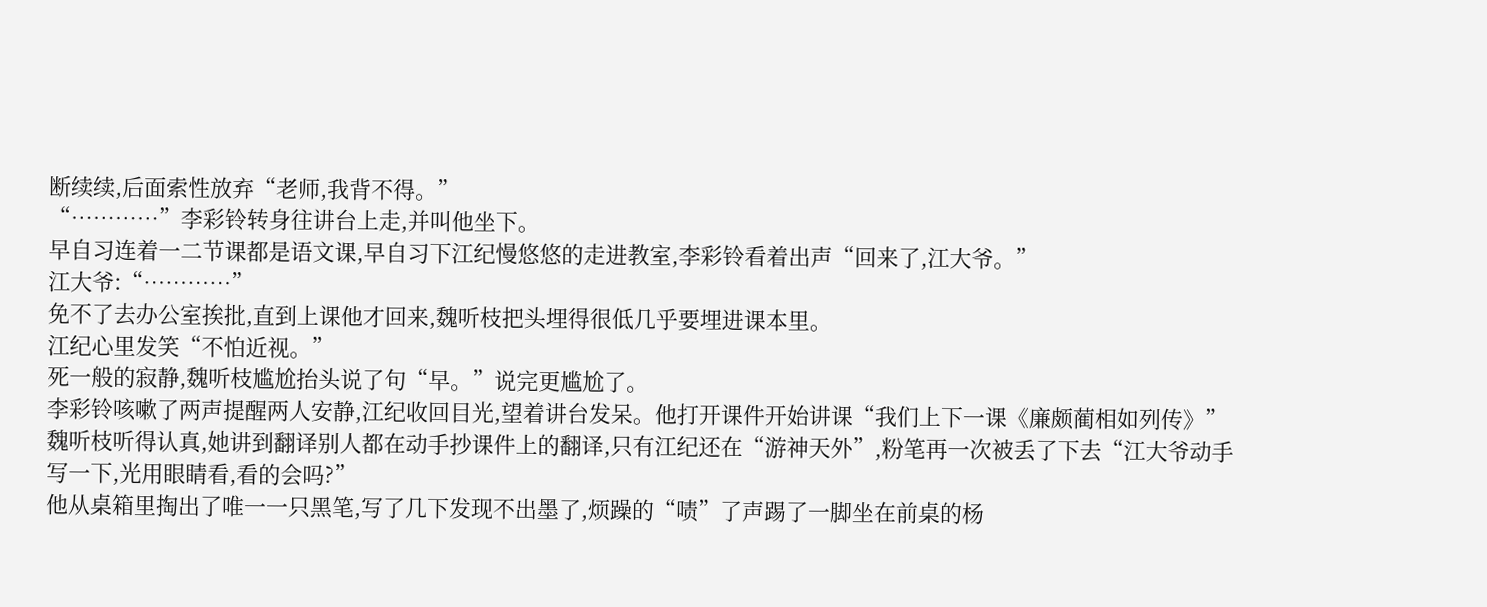断续续,后面索性放弃“老师,我背不得。”
“…………”李彩铃转身往讲台上走,并叫他坐下。
早自习连着一二节课都是语文课,早自习下江纪慢悠悠的走进教室,李彩铃看着出声“回来了,江大爷。”
江大爷:“…………”
免不了去办公室挨批,直到上课他才回来,魏听枝把头埋得很低几乎要埋进课本里。
江纪心里发笑“不怕近视。”
死一般的寂静,魏听枝尴尬抬头说了句“早。”说完更尴尬了。
李彩铃咳嗽了两声提醒两人安静,江纪收回目光,望着讲台发呆。他打开课件开始讲课“我们上下一课《廉颇蔺相如列传》”
魏听枝听得认真,她讲到翻译别人都在动手抄课件上的翻译,只有江纪还在“游神天外”,粉笔再一次被丢了下去“江大爷动手写一下,光用眼睛看,看的会吗?”
他从桌箱里掏出了唯一一只黑笔,写了几下发现不出墨了,烦躁的“啧”了声踢了一脚坐在前桌的杨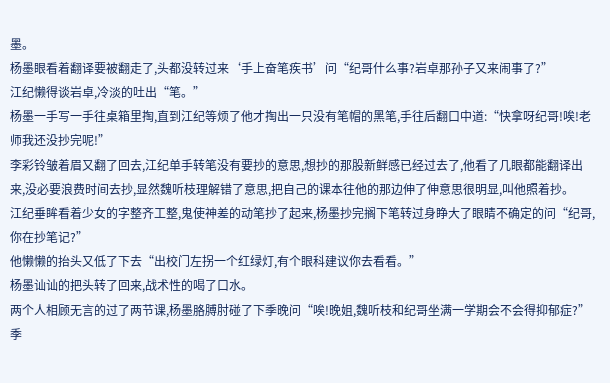墨。
杨墨眼看着翻译要被翻走了,头都没转过来‘手上奋笔疾书’问“纪哥什么事?岩卓那孙子又来闹事了?”
江纪懒得谈岩卓,冷淡的吐出“笔。”
杨墨一手写一手往桌箱里掏,直到江纪等烦了他才掏出一只没有笔帽的黑笔,手往后翻口中道:“快拿呀纪哥!唉!老师我还没抄完呢!”
李彩铃皱着眉又翻了回去,江纪单手转笔没有要抄的意思,想抄的那股新鲜感已经过去了,他看了几眼都能翻译出来,没必要浪费时间去抄,显然魏听枝理解错了意思,把自己的课本往他的那边伸了伸意思很明显,叫他照着抄。
江纪垂眸看着少女的字整齐工整,鬼使神差的动笔抄了起来,杨墨抄完搁下笔转过身睁大了眼睛不确定的问“纪哥,你在抄笔记?”
他懒懒的抬头又低了下去“出校门左拐一个红绿灯,有个眼科建议你去看看。”
杨墨讪讪的把头转了回来,战术性的喝了口水。
两个人相顾无言的过了两节课,杨墨胳膊肘碰了下季晚问“唉!晚姐,魏听枝和纪哥坐满一学期会不会得抑郁症?”
季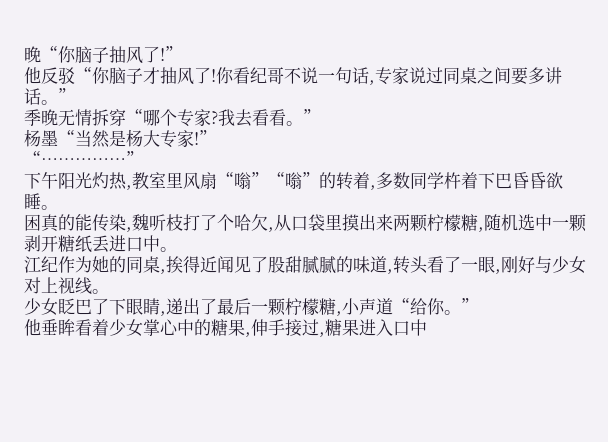晚“你脑子抽风了!”
他反驳“你脑子才抽风了!你看纪哥不说一句话,专家说过同桌之间要多讲话。”
季晚无情拆穿“哪个专家?我去看看。”
杨墨“当然是杨大专家!”
“……………”
下午阳光灼热,教室里风扇“嗡”“嗡”的转着,多数同学杵着下巴昏昏欲睡。
困真的能传染,魏听枝打了个哈欠,从口袋里摸出来两颗柠檬糖,随机选中一颗剥开糖纸丢进口中。
江纪作为她的同桌,挨得近闻见了股甜腻腻的味道,转头看了一眼,刚好与少女对上视线。
少女眨巴了下眼睛,递出了最后一颗柠檬糖,小声道“给你。”
他垂眸看着少女掌心中的糖果,伸手接过,糖果进入口中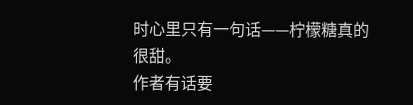时心里只有一句话——柠檬糖真的很甜。
作者有话要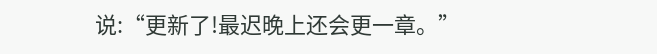说:“更新了!最迟晚上还会更一章。”